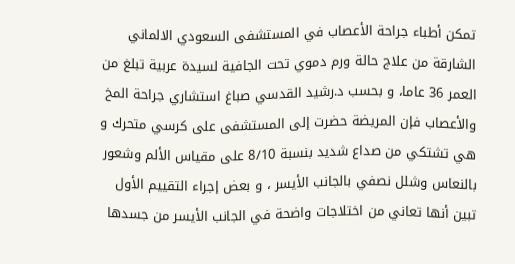تمكن أطباء جراحة الأعصاب في المستشفى السعودي الالماني الشارقة من علاج حالة ورم دموي تحت الجافية لسيدة عربية تبلغ من العمر 36 عاما، و بحسب د.رشيد القدسي صباغ استشاري جراحة المخ والأعصاب فإن المريضة حضرت إلى المستشفى على كرسي متحرك و هي تشتكي من صداع شديد بنسبة 8/10 على مقياس الألم وشعور بالنعاس وشلل نصفي بالجانب الأيسر ، و بعض إجراء التقييم الأول
تبين أنها تعاني من اختلاجات واضحة في الجانب الأيسر من جسدها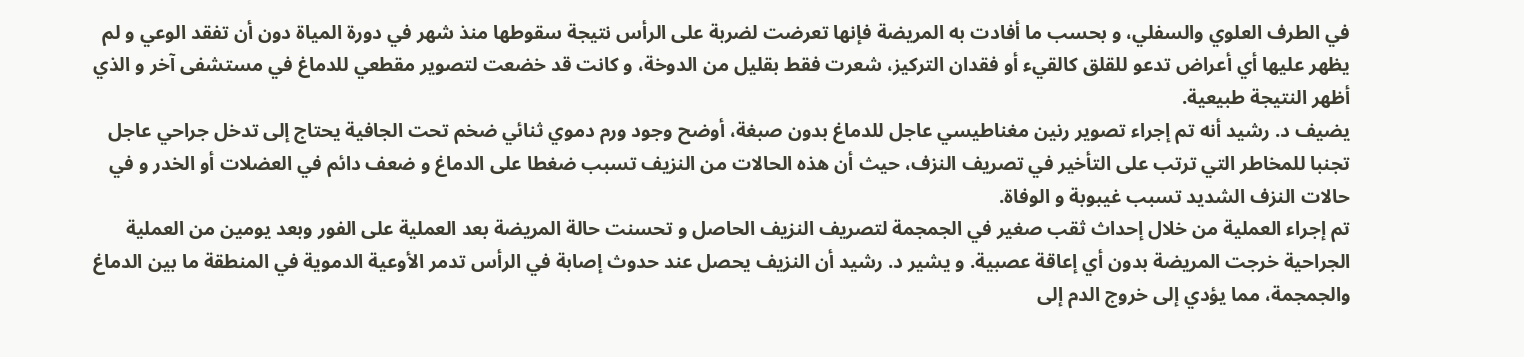في الطرف العلوي والسفلي، و بحسب ما أفادت به المريضة فإنها تعرضت لضربة على الرأس نتيجة سقوطها منذ شهر في دورة المياة دون أن تفقد الوعي و لم يظهر عليها أي أعراض تدعو للقلق كالقيء أو فقدان التركيز، شعرت فقط بقليل من الدوخة، و كانت قد خضعت لتصوير مقطعي للدماغ في مستشفى آخر و الذي أظهر النتيجة طبيعية.
يضيف د. رشيد أنه تم إجراء تصوير رنين مغناطيسي عاجل للدماغ بدون صبغة، أوضح وجود ورم دموي ثنائي ضخم تحت الجافية يحتاج إلى تدخل جراحي عاجل تجنبا للمخاطر التي ترتب على التأخير في تصريف النزف، حيث أن هذه الحالات من النزيف تسبب ضغطا على الدماغ و ضعف دائم في العضلات أو الخدر و في حالات النزف الشديد تسبب غيبوبة و الوفاة.
تم إجراء العملية من خلال إحداث ثقب صغير في الجمجمة لتصريف النزيف الحاصل و تحسنت حالة المريضة بعد العملية على الفور وبعد يومين من العملية الجراحية خرجت المريضة بدون أي إعاقة عصبية. و يشير د. رشيد أن النزيف يحصل عند حدوث إصابة في الرأس تدمر الأوعية الدموية في المنطقة ما بين الدماغ والجمجمة، مما يؤدي إلى خروج الدم إلى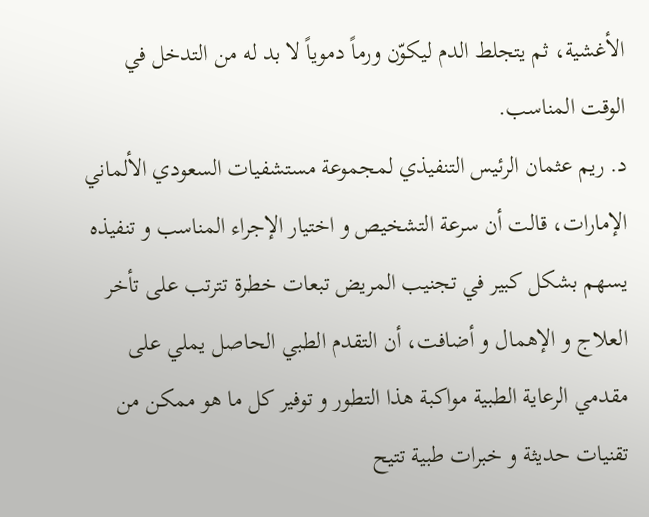الأغشية، ثم يتجلط الدم ليكوّن ورماً دموياً لا بد له من التدخل في الوقت المناسب.
د. ريم عثمان الرئيس التنفيذي لمجموعة مستشفيات السعودي الألماني الإمارات، قالت أن سرعة التشخيص و اختيار الإجراء المناسب و تنفيذه يسهم بشكل كبير في تجنيب المريض تبعات خطرة تترتب على تأخر العلاج و الإهمال و أضافت، أن التقدم الطبي الحاصل يملي على مقدمي الرعاية الطبية مواكبة هذا التطور و توفير كل ما هو ممكن من تقنيات حديثة و خبرات طبية تتيح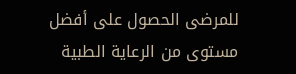للمرضى الحصول على أفضل مستوى من الرعاية الطبية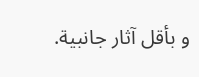و بأقل آثار جانبية.